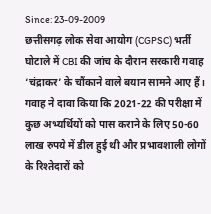Since: 23-09-2009
छत्तीसगढ़ लोक सेवा आयोग (CGPSC) भर्ती घोटाले में CBI की जांच के दौरान सरकारी गवाह ‘चंद्राकर’ के चौंकाने वाले बयान सामने आए हैं। गवाह ने दावा किया कि 2021-22 की परीक्षा में कुछ अभ्यर्थियों को पास कराने के लिए 50-60 लाख रुपये में डील हुई थी और प्रभावशाली लोगों के रिश्तेदारों को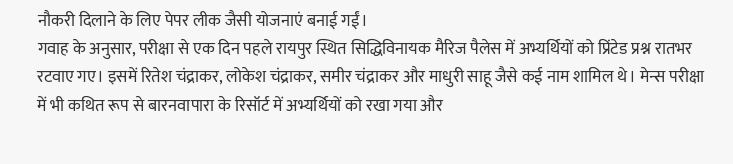नौकरी दिलाने के लिए पेपर लीक जैसी योजनाएं बनाई गईं।
गवाह के अनुसार, परीक्षा से एक दिन पहले रायपुर स्थित सिद्धिविनायक मैरिज पैलेस में अभ्यर्थियों को प्रिंटेड प्रश्न रातभर रटवाए गए। इसमें रितेश चंद्राकर, लोकेश चंद्राकर, समीर चंद्राकर और माधुरी साहू जैसे कई नाम शामिल थे। मेन्स परीक्षा में भी कथित रूप से बारनवापारा के रिसॉर्ट में अभ्यर्थियों को रखा गया और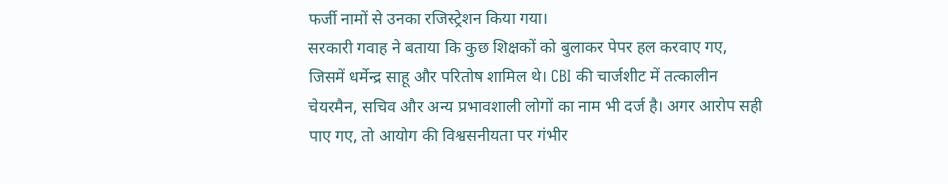फर्जी नामों से उनका रजिस्ट्रेशन किया गया।
सरकारी गवाह ने बताया कि कुछ शिक्षकों को बुलाकर पेपर हल करवाए गए, जिसमें धर्मेन्द्र साहू और परितोष शामिल थे। CBI की चार्जशीट में तत्कालीन चेयरमैन, सचिव और अन्य प्रभावशाली लोगों का नाम भी दर्ज है। अगर आरोप सही पाए गए, तो आयोग की विश्वसनीयता पर गंभीर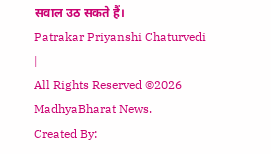सवाल उठ सकते हैं।
Patrakar Priyanshi Chaturvedi
|
All Rights Reserved ©2026 MadhyaBharat News.
Created By: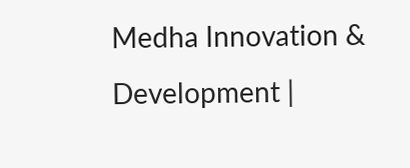Medha Innovation & Development |